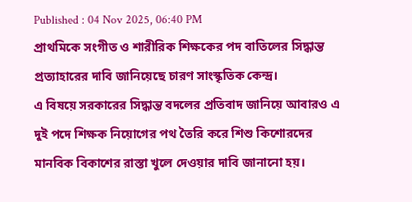Published : 04 Nov 2025, 06:40 PM
প্রাথমিকে সংগীত ও শারীরিক শিক্ষকের পদ বাতিলের সিদ্ধান্ত প্রত্যাহারের দাবি জানিয়েছে চারণ সাংস্কৃতিক কেন্দ্র।
এ বিষয়ে সরকারের সিদ্ধান্ত বদলের প্রতিবাদ জানিয়ে আবারও এ দুই পদে শিক্ষক নিয়োগের পথ তৈরি করে শিশু কিশোরদের মানবিক বিকাশের রাস্তা খুলে দেওয়ার দাবি জানানো হয়।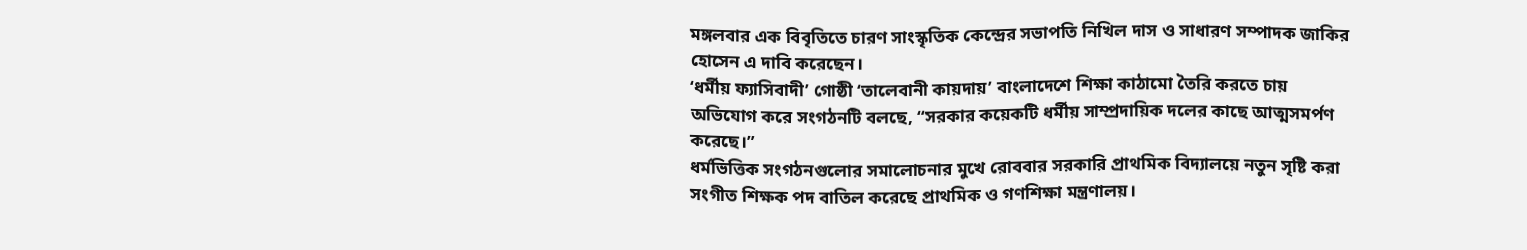মঙ্গলবার এক বিবৃতিতে চারণ সাংস্কৃতিক কেন্দ্রের সভাপতি নিখিল দাস ও সাধারণ সম্পাদক জাকির হোসেন এ দাবি করেছেন।
‘ধর্মীয় ফ্যাসিবাদী’ গোষ্ঠী ‘তালেবানী কায়দায়’ বাংলাদেশে শিক্ষা কাঠামো তৈরি করতে চায় অভিযোগ করে সংগঠনটি বলছে, “সরকার কয়েকটি ধর্মীয় সাম্প্রদায়িক দলের কাছে আত্মসমর্পণ করেছে।”
ধর্মভিত্তিক সংগঠনগুলোর সমালোচনার মুখে রোববার সরকারি প্রাথমিক বিদ্যালয়ে নতুন সৃষ্টি করা সংগীত শিক্ষক পদ বাতিল করেছে প্রাথমিক ও গণশিক্ষা মন্ত্রণালয়।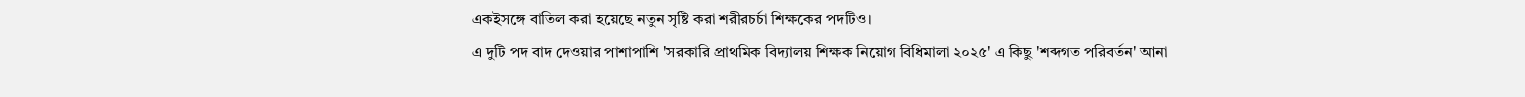একইসঙ্গে বাতিল করা হয়েছে নতুন সৃষ্টি করা শরীরচর্চা শিক্ষকের পদটিও।
এ দুটি পদ বাদ দেওয়ার পাশাপাশি 'সরকারি প্রাথমিক বিদ্যালয় শিক্ষক নিয়োগ বিধিমালা ২০২৫' এ কিছু 'শব্দগত পরিবর্তন' আনা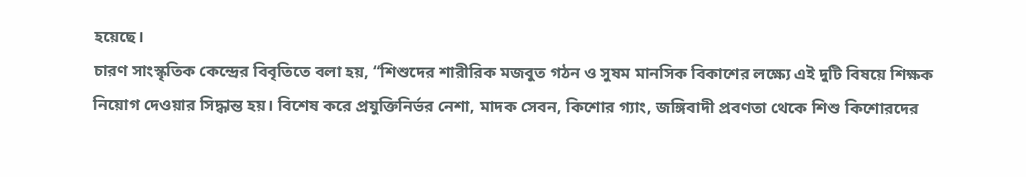হয়েছে।
চারণ সাংস্কৃতিক কেন্দ্রের বিবৃতিতে বলা হয়, “শিশুদের শারীরিক মজবুত গঠন ও সুষম মানসিক বিকাশের লক্ষ্যে এই দুটি বিষয়ে শিক্ষক নিয়োগ দেওয়ার সিদ্ধান্ত হয়। বিশেষ করে প্রযুক্তিনির্ভর নেশা, মাদক সেবন, কিশোর গ্যাং, জঙ্গিবাদী প্রবণতা থেকে শিশু কিশোরদের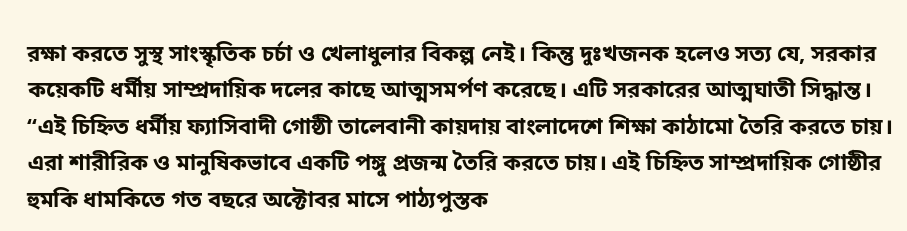রক্ষা করতে সুস্থ সাংস্কৃতিক চর্চা ও খেলাধুলার বিকল্প নেই। কিন্তু দুঃখজনক হলেও সত্য যে, সরকার কয়েকটি ধর্মীয় সাম্প্রদায়িক দলের কাছে আত্মসমর্পণ করেছে। এটি সরকারের আত্মঘাতী সিদ্ধান্ত।
“এই চিহ্নিত ধর্মীয় ফ্যাসিবাদী গোষ্ঠী তালেবানী কায়দায় বাংলাদেশে শিক্ষা কাঠামো তৈরি করতে চায়। এরা শারীরিক ও মানুষিকভাবে একটি পঙ্গু প্রজন্ম তৈরি করতে চায়। এই চিহ্নিত সাম্প্রদায়িক গোষ্ঠীর হুমকি ধামকিতে গত বছরে অক্টোবর মাসে পাঠ্যপুস্তক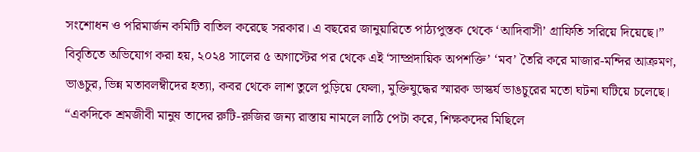সংশোধন ও পরিমার্জন কমিটি বাতিল করেছে সরকার। এ বছরের জানুয়ারিতে পাঠ্যপুস্তক থেকে ‘আদিবাসী’ গ্রাফিতি সরিয়ে দিয়েছে।”
বিবৃতিতে অভিযোগ করা হয়, ২০২৪ সালের ৫ অগাস্টের পর থেকে এই ‘সাম্প্রদায়িক অপশক্তি’ ‘মব’ তৈরি করে মাজার-মন্দির আক্রমণ, ভাঙচুর, ভিন্ন মতাবলম্বীদের হত্যা, কবর থেকে লাশ তুলে পুড়িয়ে ফেলা, মুক্তিযুদ্ধের স্মারক ভাস্কর্য ভাঙচুরের মতো ঘটনা ঘটিয়ে চলেছে।
“একদিকে শ্রমজীবী মানুষ তাদের রুটি-রুজির জন্য রাস্তায় নামলে লাঠি পেটা করে, শিক্ষকদের মিছিলে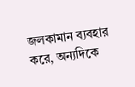জলকামান ব্যবহার করে, অন্যদিকে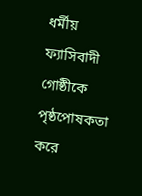ধর্মীয় ফ্যাসিবাদী গোষ্ঠীকে পৃষ্ঠপোষকতা করে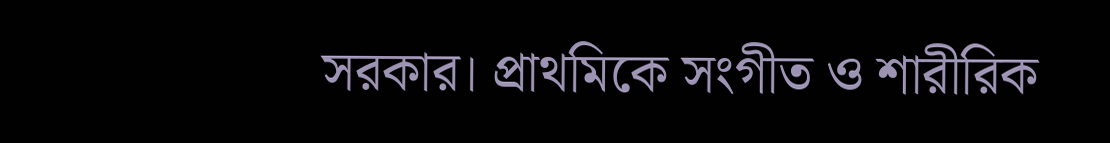সরকার। প্রাথমিকে সংগীত ও শারীরিক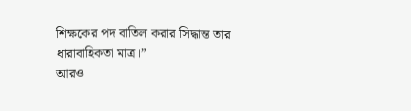শিক্ষকের পদ বাতিল করার সিদ্ধান্ত তার ধারাবাহিকতা মাত্র।”
আরও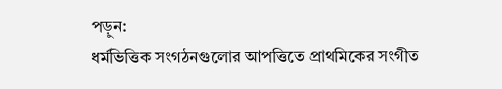পড়ুন:
ধর্মভিত্তিক সংগঠনগুলোর আপত্তিতে প্রাথমিকের সংগীত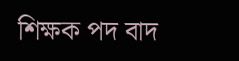শিক্ষক পদ বাদ